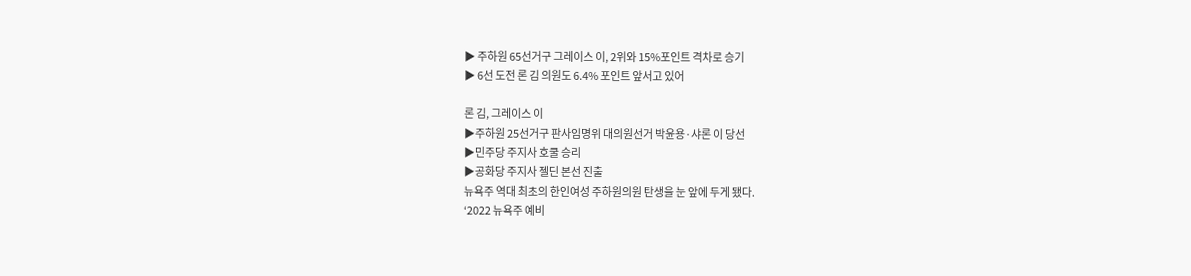▶ 주하원 65선거구 그레이스 이, 2위와 15%포인트 격차로 승기
▶ 6선 도전 론 김 의원도 6.4% 포인트 앞서고 있어

론 김, 그레이스 이
▶주하원 25선거구 판사임명위 대의원선거 박윤용·샤론 이 당선
▶민주당 주지사 호쿨 승리
▶공화당 주지사 젤딘 본선 진출
뉴욕주 역대 최초의 한인여성 주하원의원 탄생을 눈 앞에 두게 됐다.
‘2022 뉴욕주 예비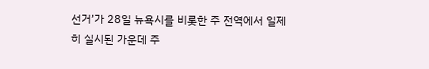선거’가 28일 뉴욕시를 비롯한 주 전역에서 일제히 실시된 가운데 주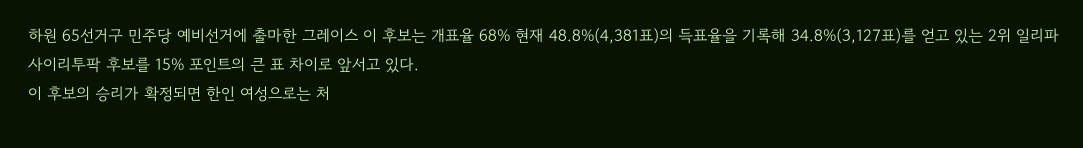하원 65선거구 민주당 예비선거에 출마한 그레이스 이 후보는 개표율 68% 현재 48.8%(4,381표)의 득표율을 기록해 34.8%(3,127표)를 얻고 있는 2위 일리파 사이리투팍 후보를 15% 포인트의 큰 표 차이로 앞서고 있다.
이 후보의 승리가 확정되면 한인 여성으로는 처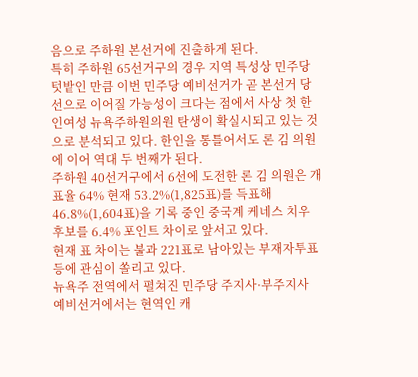음으로 주하원 본선거에 진출하게 된다.
특히 주하원 65선거구의 경우 지역 특성상 민주당 텃밭인 만큼 이번 민주당 예비선거가 곧 본선거 당선으로 이어질 가능성이 크다는 점에서 사상 첫 한인여성 뉴욕주하원의원 탄생이 확실시되고 있는 것으로 분석되고 있다. 한인을 통틀어서도 론 김 의원에 이어 역대 두 번째가 된다.
주하원 40선거구에서 6선에 도전한 론 김 의원은 개표율 64% 현재 53.2%(1,825표)를 득표해 46.8%(1,604표)을 기록 중인 중국계 케네스 치우 후보를 6.4% 포인트 차이로 앞서고 있다.
현재 표 차이는 불과 221표로 남아있는 부재자투표 등에 관심이 쏠리고 있다.
뉴욕주 전역에서 펼쳐진 민주당 주지사·부주지사 예비선거에서는 현역인 캐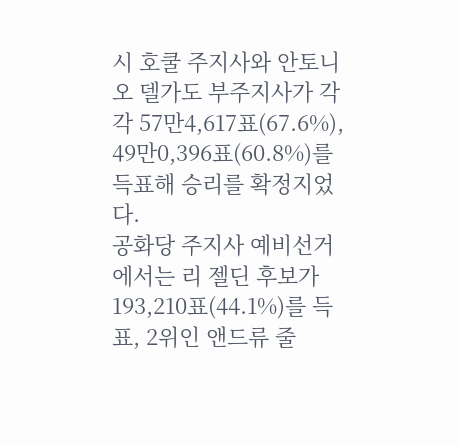시 호쿨 주지사와 안토니오 델가도 부주지사가 각각 57만4,617표(67.6%), 49만0,396표(60.8%)를 득표해 승리를 확정지었다.
공화당 주지사 예비선거에서는 리 젤딘 후보가 193,210표(44.1%)를 득표, 2위인 앤드류 줄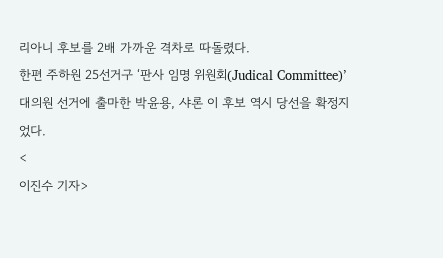리아니 후보를 2배 가까운 격차로 따돌렸다.
한편 주하원 25선거구 ‘판사 임명 위원회(Judical Committee)’ 대의원 선거에 출마한 박윤용, 샤론 이 후보 역시 당선을 확정지었다.
<
이진수 기자>